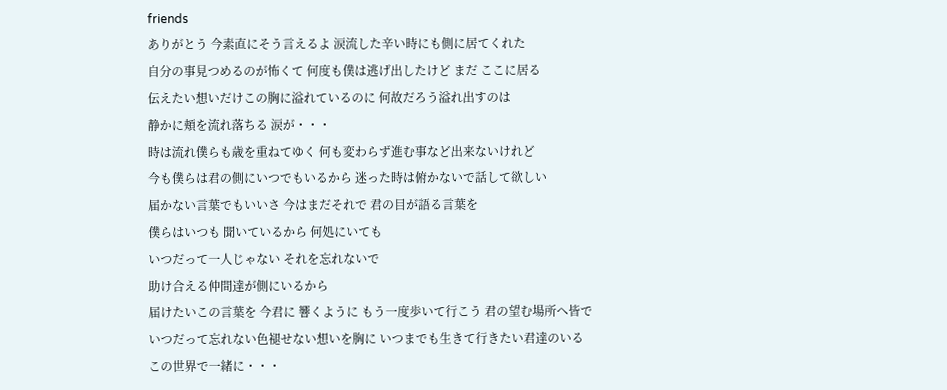friends
ありがとう 今素直にそう言えるよ 涙流した辛い時にも側に居てくれた
自分の事見つめるのが怖くて 何度も僕は逃げ出したけど まだ ここに居る
伝えたい想いだけこの胸に溢れているのに 何故だろう溢れ出すのは
静かに頬を流れ落ちる 涙が・・・
時は流れ僕らも歳を重ねてゆく 何も変わらず進む事など出来ないけれど
今も僕らは君の側にいつでもいるから 迷った時は俯かないで話して欲しい
届かない言葉でもいいさ 今はまだそれで 君の目が語る言葉を
僕らはいつも 聞いているから 何処にいても
いつだって一人じゃない それを忘れないで
助け合える仲間達が側にいるから
届けたいこの言葉を 今君に 響くように もう一度歩いて行こう 君の望む場所へ皆で
いつだって忘れない色褪せない想いを胸に いつまでも生きて行きたい君達のいる
この世界で一緒に・・・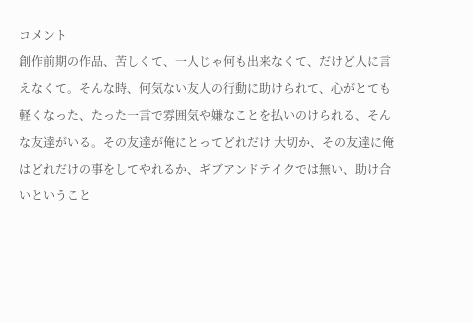コメント
創作前期の作品、苦しくて、一人じゃ何も出来なくて、だけど人に言えなくて。そんな時、何気ない友人の行動に助けられて、心がとても軽くなった、たった一言で雰囲気や嫌なことを払いのけられる、そんな友達がいる。その友達が俺にとってどれだけ 大切か、その友達に俺はどれだけの事をしてやれるか、ギブアンドテイクでは無い、助け合いということ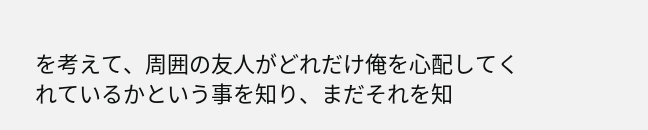を考えて、周囲の友人がどれだけ俺を心配してくれているかという事を知り、まだそれを知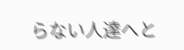らない人達へと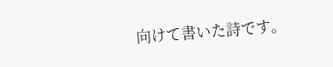向けて書いた詩です。